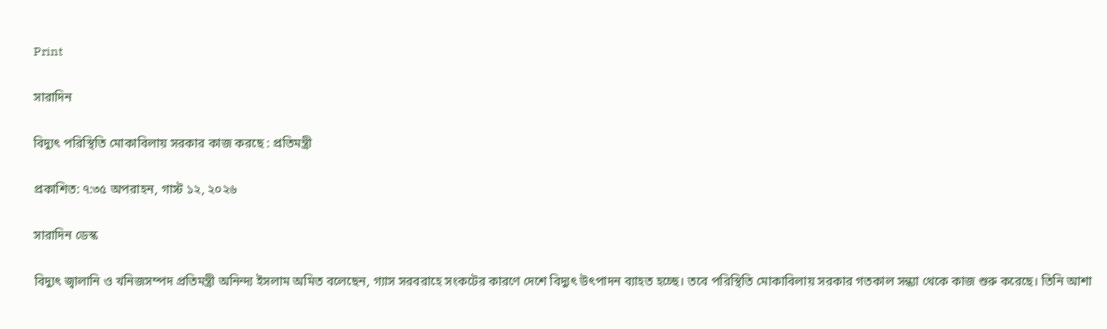Print

সারাদিন

বিদ্যুৎ পরিস্থিতি মোকাবিলায় সরকার কাজ করছে : প্রতিমন্ত্রী

প্রকাশিত: ৭:৩৫ অপরাহন, গাস্ট ১২, ২০২৬

সারাদিন ডেস্ক

বিদ্যুৎ জ্বালানি ও খনিজসম্পদ প্রতিমন্ত্রী অনিন্দ্য ইসলাম অমিত বলেছেন, গ্যাস সরবরাহে সংকটের কারণে দেশে বিদ্যুৎ উৎপাদন ব্যাহত হচ্ছে। তবে পরিস্থিতি মোকাবিলায় সরকার গতকাল সন্ধ্যা থেকে কাজ শুরু করেছে। তিনি আশা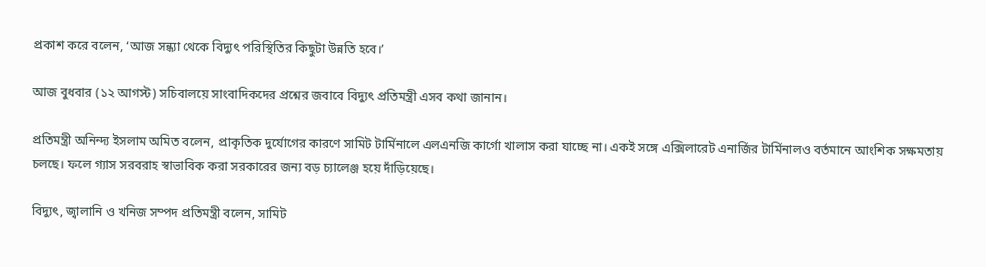প্রকাশ করে বলেন, ‘আজ সন্ধ্যা থেকে বিদ্যুৎ পরিস্থিতির কিছুটা উন্নতি হবে।’

আজ বুধবার (১২ আগস্ট) সচিবালয়ে সাংবাদিকদের প্রশ্নের জবাবে বিদ্যুৎ প্রতিমন্ত্রী এসব কথা জানান।

প্রতিমন্ত্রী অনিন্দ্য ইসলাম অমিত বলেন, প্রাকৃতিক দুর্যোগের কারণে সামিট টার্মিনালে এলএনজি কার্গো খালাস করা যাচ্ছে না। একই সঙ্গে এক্সিলারেট এনার্জির টার্মিনালও বর্তমানে আংশিক সক্ষমতায় চলছে। ফলে গ্যাস সরবরাহ স্বাভাবিক করা সরকারের জন্য বড় চ্যালেঞ্জ হয়ে দাঁড়িয়েছে।

বিদ্যুৎ, জ্বালানি ও খনিজ সম্পদ প্রতিমন্ত্রী বলেন, সামিট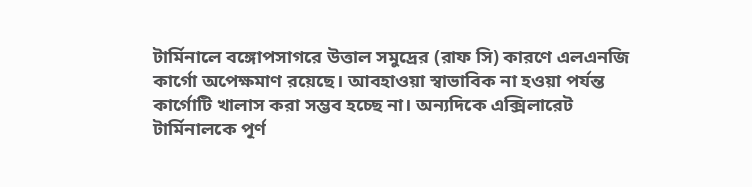টার্মিনালে বঙ্গোপসাগরে উত্তাল সমুদ্রের (রাফ সি) কারণে এলএনজি কার্গো অপেক্ষমাণ রয়েছে। আবহাওয়া স্বাভাবিক না হওয়া পর্যন্ত কার্গোটি খালাস করা সম্ভব হচ্ছে না। অন্যদিকে এক্সিলারেট টার্মিনালকে পূর্ণ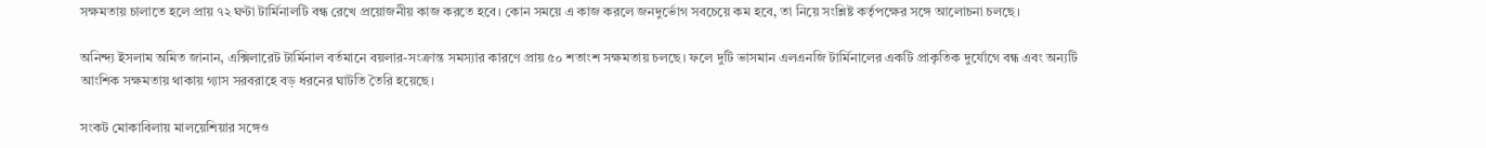সক্ষমতায় চালাতে হলে প্রায় ৭২ ঘণ্টা টার্মিনালটি বন্ধ রেখে প্রয়োজনীয় কাজ করতে হবে। কোন সময়ে এ কাজ করলে জনদুর্ভোগ সবচেয়ে কম হবে, তা নিয়ে সংশ্লিষ্ট কর্তৃপক্ষের সঙ্গে আলোচনা চলছে।

অনিন্দ্য ইসলাম অমিত জানান, এক্সিলারেট টার্মিনাল বর্তমানে বয়লার-সংক্রান্ত সমস্যার কারণে প্রায় ৫০ শতাংশ সক্ষমতায় চলছে। ফলে দুটি ভাসমান এলএনজি টার্মিনালের একটি প্রাকৃতিক দুর্যোগে বন্ধ এবং অন্যটি আংশিক সক্ষমতায় থাকায় গ্যাস সরবরাহে বড় ধরনের ঘাটতি তৈরি হয়েছে।

সংকট মোকাবিলায় মালয়েশিয়ার সঙ্গেও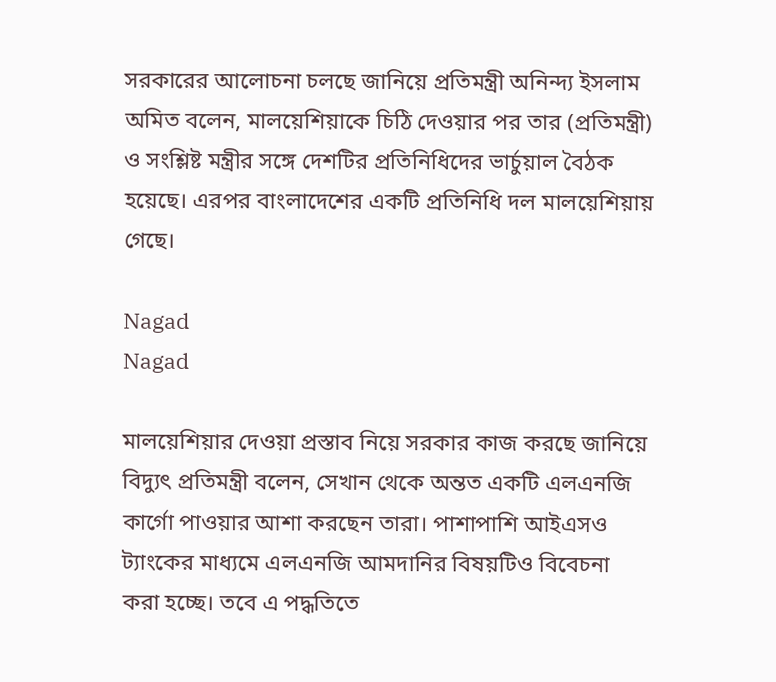সরকারের আলোচনা চলছে জানিয়ে প্রতিমন্ত্রী অনিন্দ্য ইসলাম অমিত বলেন, মালয়েশিয়াকে চিঠি দেওয়ার পর তার (প্রতিমন্ত্রী) ও সংশ্লিষ্ট মন্ত্রীর সঙ্গে দেশটির প্রতিনিধিদের ভার্চুয়াল বৈঠক হয়েছে। এরপর বাংলাদেশের একটি প্রতিনিধি দল মালয়েশিয়ায় গেছে।

Nagad
Nagad

মালয়েশিয়ার দেওয়া প্রস্তাব নিয়ে সরকার কাজ করছে জানিয়ে বিদ্যুৎ প্রতিমন্ত্রী বলেন, সেখান থেকে অন্তত একটি এলএনজি কার্গো পাওয়ার আশা করছেন তারা। পাশাপাশি আইএসও ট্যাংকের মাধ্যমে এলএনজি আমদানির বিষয়টিও বিবেচনা করা হচ্ছে। তবে এ পদ্ধতিতে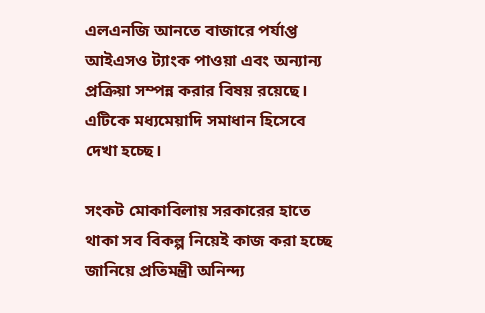এলএনজি আনতে বাজারে পর্যাপ্ত আইএসও ট্যাংক পাওয়া এবং অন্যান্য প্রক্রিয়া সম্পন্ন করার বিষয় রয়েছে। এটিকে মধ্যমেয়াদি সমাধান হিসেবে দেখা হচ্ছে।

সংকট মোকাবিলায় সরকারের হাতে থাকা সব বিকল্প নিয়েই কাজ করা হচ্ছে জানিয়ে প্রতিমন্ত্রী অনিন্দ্য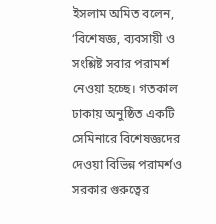ইসলাম অমিত বলেন, ‘বিশেষজ্ঞ, ব্যবসায়ী ও সংশ্লিষ্ট সবার পরামর্শ নেওয়া হচ্ছে। গতকাল ঢাকায় অনুষ্ঠিত একটি সেমিনারে বিশেষজ্ঞদের দেওয়া বিভিন্ন পরামর্শও সরকার গুরুত্বের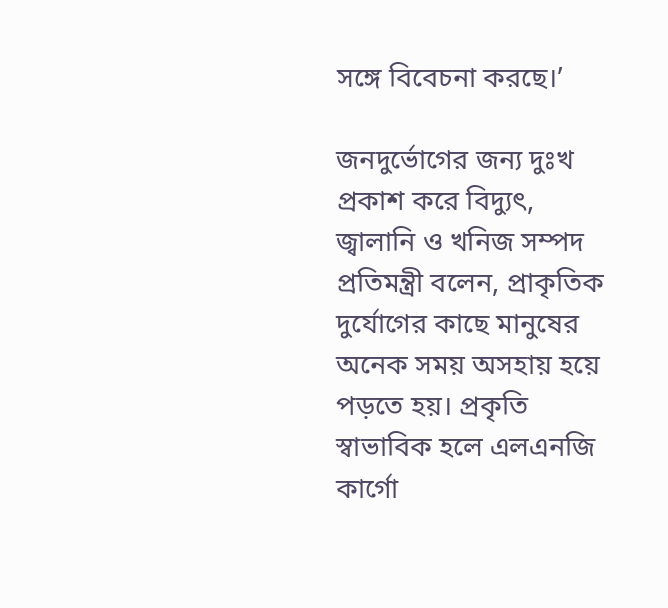সঙ্গে বিবেচনা করছে।’

জনদুর্ভোগের জন্য দুঃখ প্রকাশ করে বিদ্যুৎ, জ্বালানি ও খনিজ সম্পদ প্রতিমন্ত্রী বলেন, প্রাকৃতিক দুর্যোগের কাছে মানুষের অনেক সময় অসহায় হয়ে পড়তে হয়। প্রকৃতি স্বাভাবিক হলে এলএনজি কার্গো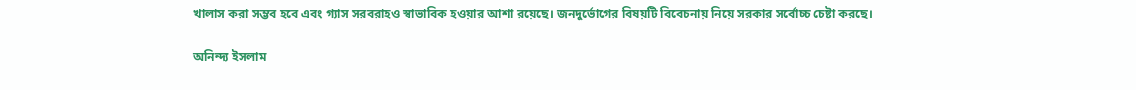খালাস করা সম্ভব হবে এবং গ্যাস সরবরাহও স্বাভাবিক হওয়ার আশা রয়েছে। জনদুর্ভোগের বিষয়টি বিবেচনায় নিয়ে সরকার সর্বোচ্চ চেষ্টা করছে।

অনিন্দ্য ইসলাম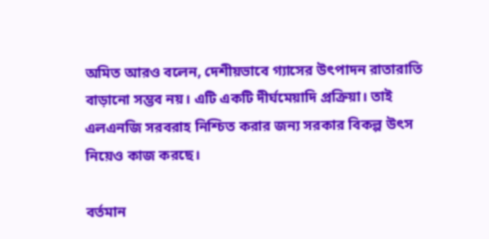অমিত আরও বলেন, দেশীয়ভাবে গ্যাসের উৎপাদন রাতারাতি বাড়ানো সম্ভব নয়। এটি একটি দীর্ঘমেয়াদি প্রক্রিয়া। তাই এলএনজি সরবরাহ নিশ্চিত করার জন্য সরকার বিকল্প উৎস নিয়েও কাজ করছে।

বর্তমান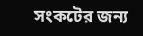সংকটের জন্য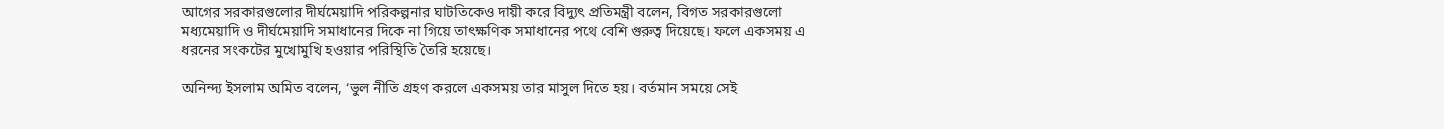আগের সরকারগুলোর দীর্ঘমেয়াদি পরিকল্পনার ঘাটতিকেও দায়ী করে বিদ্যুৎ প্রতিমন্ত্রী বলেন, বিগত সরকারগুলো মধ্যমেয়াদি ও দীর্ঘমেয়াদি সমাধানের দিকে না গিয়ে তাৎক্ষণিক সমাধানের পথে বেশি গুরুত্ব দিয়েছে। ফলে একসময় এ ধরনের সংকটের মুখোমুখি হওয়ার পরিস্থিতি তৈরি হয়েছে।

অনিন্দ্য ইসলাম অমিত বলেন, ‘ভুল নীতি গ্রহণ করলে একসময় তার মাসুল দিতে হয়। বর্তমান সময়ে সেই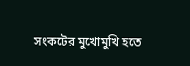সংকটের মুখোমুখি হতে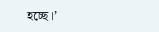হচ্ছে।’